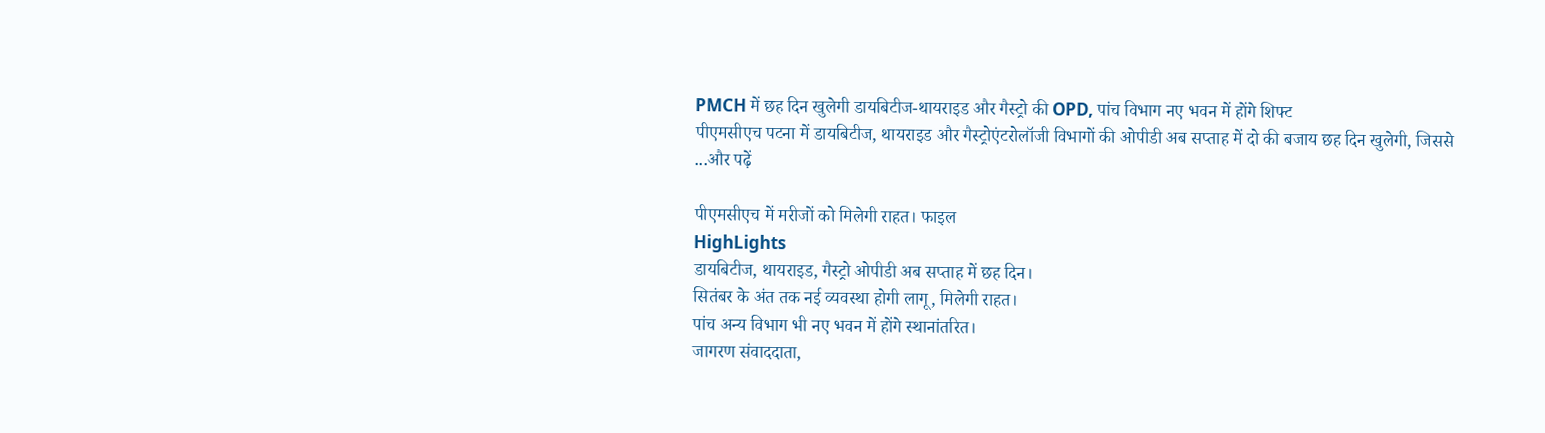PMCH में छह दिन खुलेगी डायबिटीज-थायराइड और गैस्ट्रो की OPD, पांच विभाग नए भवन में होंगे शिफ्ट
पीएमसीएच पटना में डायबिटीज, थायराइड और गैस्ट्रोएंटरोलॉजी विभागों की ओपीडी अब सप्ताह में दो की बजाय छह दिन खुलेगी, जिससे ...और पढ़ें

पीएमसीएच में मरीजों को मिलेगी राहत। फाइल
HighLights
डायबिटीज, थायराइड, गैस्ट्रो ओपीडी अब सप्ताह में छह दिन।
सितंबर के अंत तक नई व्यवस्था होगी लागू, मिलेगी राहत।
पांच अन्य विभाग भी नए भवन में होंगे स्थानांतरित।
जागरण संवाददाता,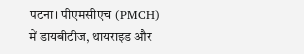पटना। पीएमसीएच (PMCH) में डायबीटीज, थायराइड और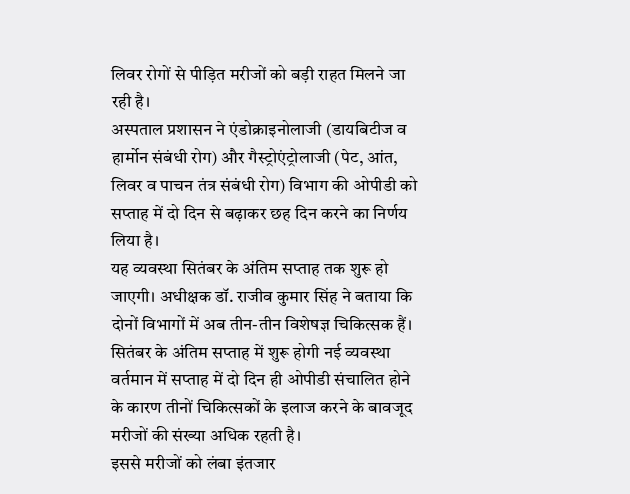लिवर रोगों से पीड़ित मरीजों को बड़ी राहत मिलने जा रही है।
अस्पताल प्रशासन ने एंडोक्राइनोलाजी (डायबिटीज व हार्मोन संबंधी रोग) और गैस्ट्रोएंट्रोलाजी (पेट, आंत, लिवर व पाचन तंत्र संबंधी रोग) विभाग की ओपीडी को सप्ताह में दो दिन से बढ़ाकर छह दिन करने का निर्णय लिया है।
यह व्यवस्था सितंबर के अंतिम सप्ताह तक शुरू हो जाएगी। अधीक्षक डॉ. राजीव कुमार सिंह ने बताया कि दोनों विभागों में अब तीन-तीन विशेषज्ञ चिकित्सक हैं।
सितंबर के अंतिम सप्ताह में शुरू होगी नई व्यवस्था
वर्तमान में सप्ताह में दो दिन ही ओपीडी संचालित होने के कारण तीनों चिकित्सकों के इलाज करने के बावजूद मरीजों की संख्या अधिक रहती है।
इससे मरीजों को लंबा इंतजार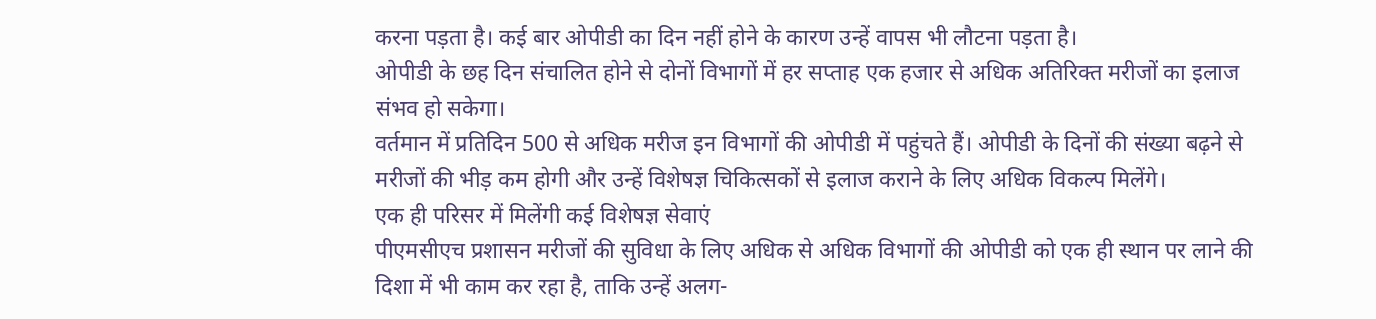करना पड़ता है। कई बार ओपीडी का दिन नहीं होने के कारण उन्हें वापस भी लौटना पड़ता है।
ओपीडी के छह दिन संचालित होने से दोनों विभागों में हर सप्ताह एक हजार से अधिक अतिरिक्त मरीजों का इलाज संभव हो सकेगा।
वर्तमान में प्रतिदिन 500 से अधिक मरीज इन विभागों की ओपीडी में पहुंचते हैं। ओपीडी के दिनों की संख्या बढ़ने से मरीजों की भीड़ कम होगी और उन्हें विशेषज्ञ चिकित्सकों से इलाज कराने के लिए अधिक विकल्प मिलेंगे।
एक ही परिसर में मिलेंगी कई विशेषज्ञ सेवाएं
पीएमसीएच प्रशासन मरीजों की सुविधा के लिए अधिक से अधिक विभागों की ओपीडी को एक ही स्थान पर लाने की दिशा में भी काम कर रहा है, ताकि उन्हें अलग-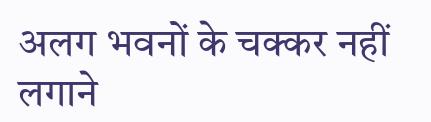अलग भवनों के चक्कर नहीं लगाने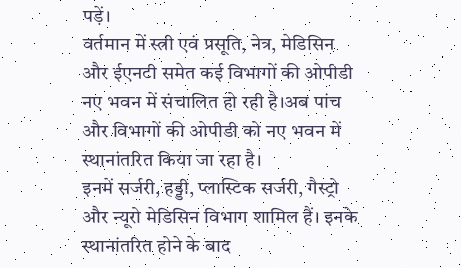पड़ें।
वर्तमान में स्त्री एवं प्रसूति, नेत्र, मेडिसिन और ईएनटी समेत कई विभागों की ओपीडी नए भवन में संचालित हो रही है।अब पांच और विभागों की ओपीडी को नए भवन में स्थानांतरित किया जा रहा है।
इनमें सर्जरी, हड्डी, प्लास्टिक सर्जरी, गैस्ट्रो और न्यूरो मेडिसिन विभाग शामिल हैं। इनके स्थानांतरित होने के बाद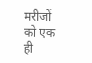मरीजों को एक ही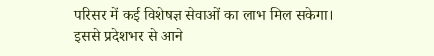परिसर में कई विशेषज्ञ सेवाओं का लाभ मिल सकेगा।
इससे प्रदेशभर से आने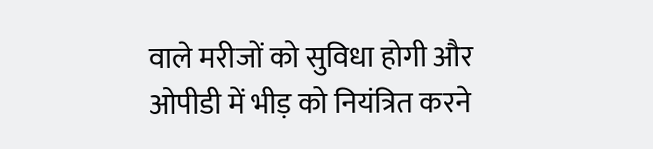वाले मरीजों को सुविधा होगी और ओपीडी में भीड़ को नियंत्रित करने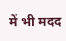में भी मदद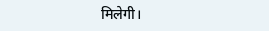मिलेगी।